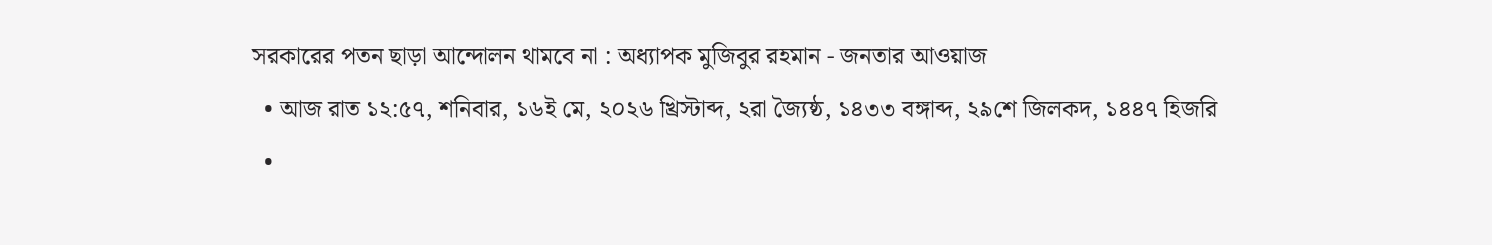সরকারের পতন ছাড়া আন্দোলন থামবে না : অধ্যাপক মুজিবুর রহমান - জনতার আওয়াজ
  • আজ রাত ১২:৫৭, শনিবার, ১৬ই মে, ২০২৬ খ্রিস্টাব্দ, ২রা জ্যৈষ্ঠ, ১৪৩৩ বঙ্গাব্দ, ২৯শে জিলকদ, ১৪৪৭ হিজরি
  •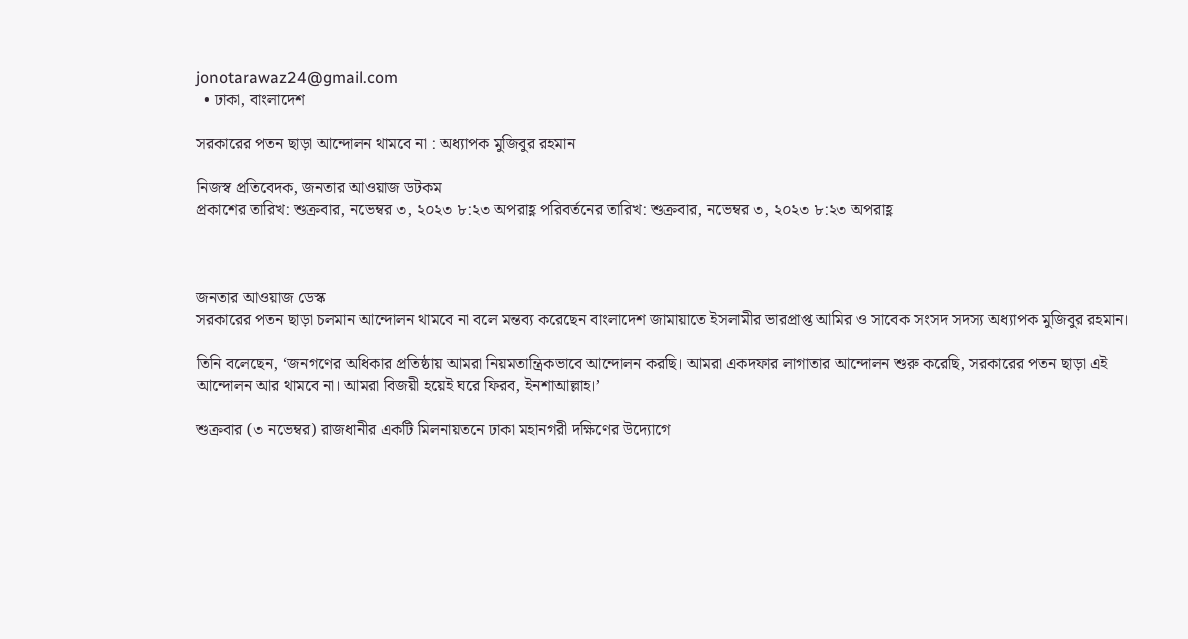jonotarawaz24@gmail.com
  • ঢাকা, বাংলাদেশ

সরকারের পতন ছাড়া আন্দোলন থামবে না : অধ্যাপক মুজিবুর রহমান

নিজস্ব প্রতিবেদক, জনতার আওয়াজ ডটকম
প্রকাশের তারিখ: শুক্রবার, নভেম্বর ৩, ২০২৩ ৮:২৩ অপরাহ্ণ পরিবর্তনের তারিখ: শুক্রবার, নভেম্বর ৩, ২০২৩ ৮:২৩ অপরাহ্ণ



জনতার আওয়াজ ডেস্ক
সরকারের পতন ছাড়া চলমান আন্দোলন থামবে না বলে মন্তব্য করেছেন বাংলাদেশ জামায়াতে ইসলামীর ভারপ্রাপ্ত আমির ও সাবেক সংসদ সদস্য অধ্যাপক মুজিবুর রহমান।

তিনি বলেছেন, ‘জনগণের অধিকার প্রতিষ্ঠায় আমরা নিয়মতান্ত্রিকভাবে আন্দোলন করছি। আমরা একদফার লাগাতার আন্দোলন শুরু করেছি, সরকারের পতন ছাড়া এই আন্দোলন আর থামবে না। আমরা বিজয়ী হয়েই ঘরে ফিরব, ইনশাআল্লাহ।’

শুক্রবার (৩ নভেম্বর) রাজধানীর একটি মিলনায়তনে ঢাকা মহানগরী দক্ষিণের উদ্যোগে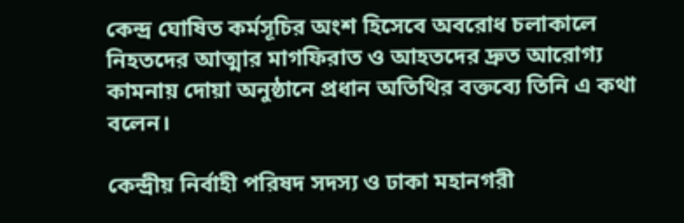কেন্দ্র ঘোষিত কর্মসূচির অংশ হিসেবে অবরোধ চলাকালে নিহতদের আত্মার মাগফিরাত ও আহতদের দ্রুত আরোগ্য কামনায় দোয়া অনুষ্ঠানে প্রধান অতিথির বক্তব্যে তিনি এ কথা বলেন।

কেন্দ্রীয় নির্বাহী পরিষদ সদস্য ও ঢাকা মহানগরী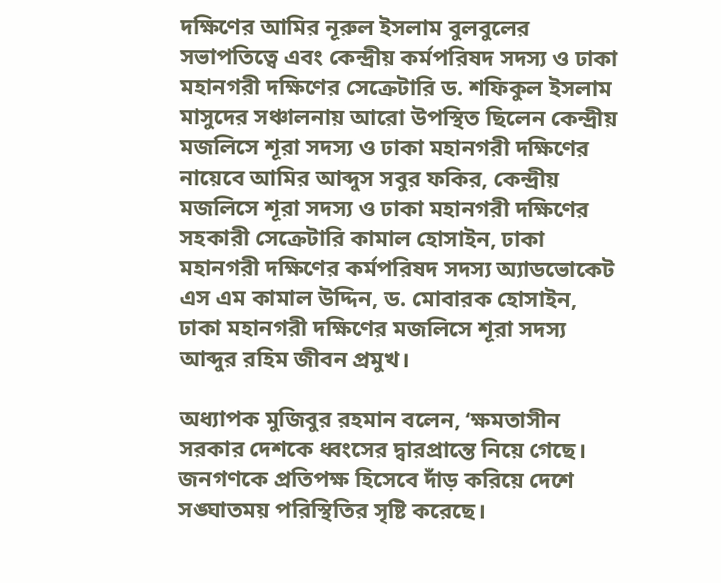দক্ষিণের আমির নূরুল ইসলাম বুলবুলের সভাপতিত্বে এবং কেন্দ্রীয় কর্মপরিষদ সদস্য ও ঢাকা মহানগরী দক্ষিণের সেক্রেটারি ড. শফিকুল ইসলাম মাসুদের সঞ্চালনায় আরো উপস্থিত ছিলেন কেন্দ্রীয় মজলিসে শূরা সদস্য ও ঢাকা মহানগরী দক্ষিণের নায়েবে আমির আব্দুস সবুর ফকির, কেন্দ্রীয় মজলিসে শূরা সদস্য ও ঢাকা মহানগরী দক্ষিণের সহকারী সেক্রেটারি কামাল হোসাইন, ঢাকা মহানগরী দক্ষিণের কর্মপরিষদ সদস্য অ্যাডভোকেট এস এম কামাল উদ্দিন, ড. মোবারক হোসাইন, ঢাকা মহানগরী দক্ষিণের মজলিসে শূরা সদস্য আব্দুর রহিম জীবন প্রমুখ।

অধ্যাপক মুজিবুর রহমান বলেন, ‘ক্ষমতাসীন সরকার দেশকে ধ্বংসের দ্বারপ্রান্তে নিয়ে গেছে। জনগণকে প্রতিপক্ষ হিসেবে দাঁড় করিয়ে দেশে সঙ্ঘাতময় পরিস্থিতির সৃষ্টি করেছে।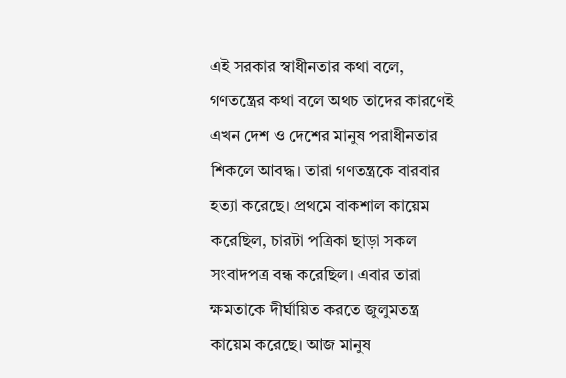এই সরকার স্বাধীনতার কথা বলে, গণতন্ত্রের কথা বলে অথচ তাদের কারণেই এখন দেশ ও দেশের মানুষ পরাধীনতার শিকলে আবদ্ধ। তারা গণতন্ত্রকে বারবার হত্যা করেছে। প্রথমে বাকশাল কায়েম করেছিল, চারটা পত্রিকা ছাড়া সকল সংবাদপত্র বন্ধ করেছিল। এবার তারা ক্ষমতাকে দীর্ঘায়িত করতে জুলুমতন্ত্র কায়েম করেছে। আজ মানুষ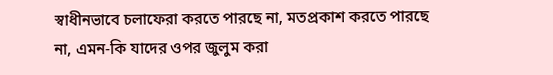স্বাধীনভাবে চলাফেরা করতে পারছে না, মতপ্রকাশ করতে পারছে না, এমন-কি যাদের ওপর জুলুম করা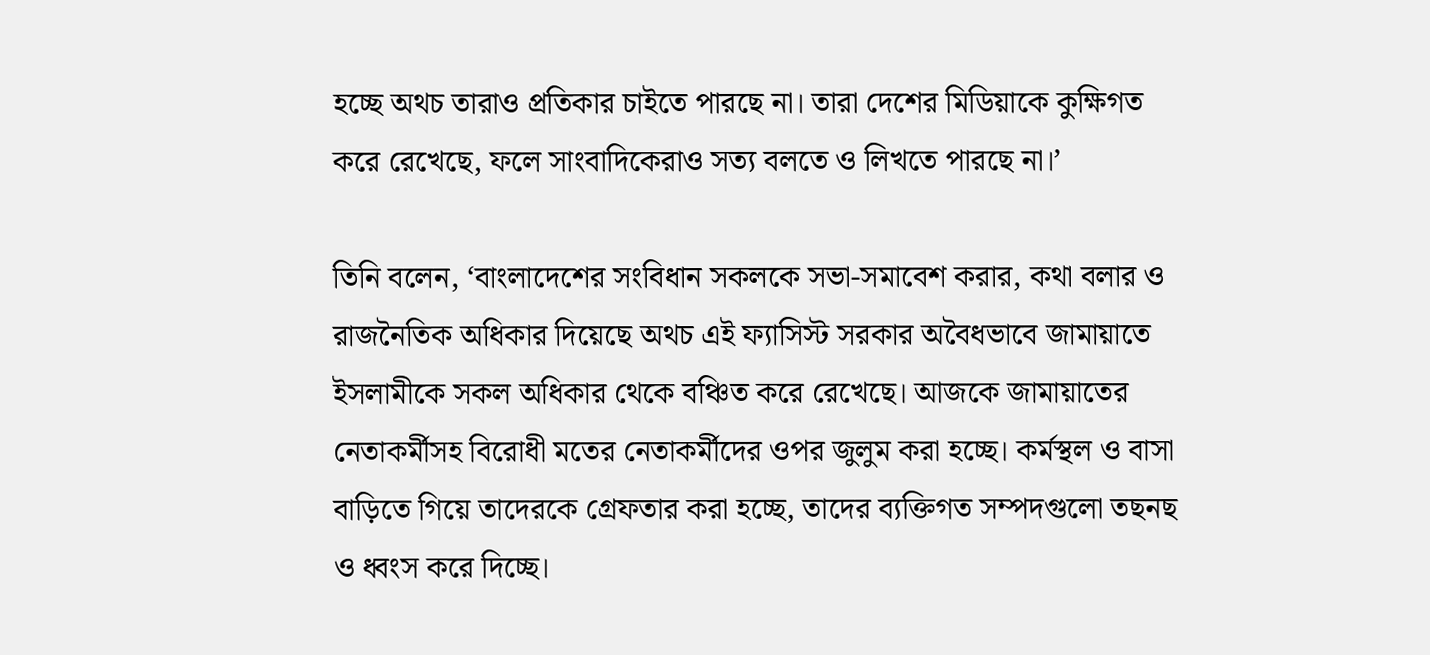হচ্ছে অথচ তারাও প্রতিকার চাইতে পারছে না। তারা দেশের মিডিয়াকে কুক্ষিগত করে রেখেছে, ফলে সাংবাদিকেরাও সত্য বলতে ও লিখতে পারছে না।’

তিনি বলেন, ‘বাংলাদেশের সংবিধান সকলকে সভা-সমাবেশ করার, কথা বলার ও রাজনৈতিক অধিকার দিয়েছে অথচ এই ফ্যাসিস্ট সরকার অবৈধভাবে জামায়াতে ইসলামীকে সকল অধিকার থেকে বঞ্চিত করে রেখেছে। আজকে জামায়াতের নেতাকর্মীসহ বিরোধী মতের নেতাকর্মীদের ওপর জুলুম করা হচ্ছে। কর্মস্থল ও বাসা বাড়িতে গিয়ে তাদেরকে গ্রেফতার করা হচ্ছে, তাদের ব্যক্তিগত সম্পদগুলো তছনছ ও ধ্বংস করে দিচ্ছে।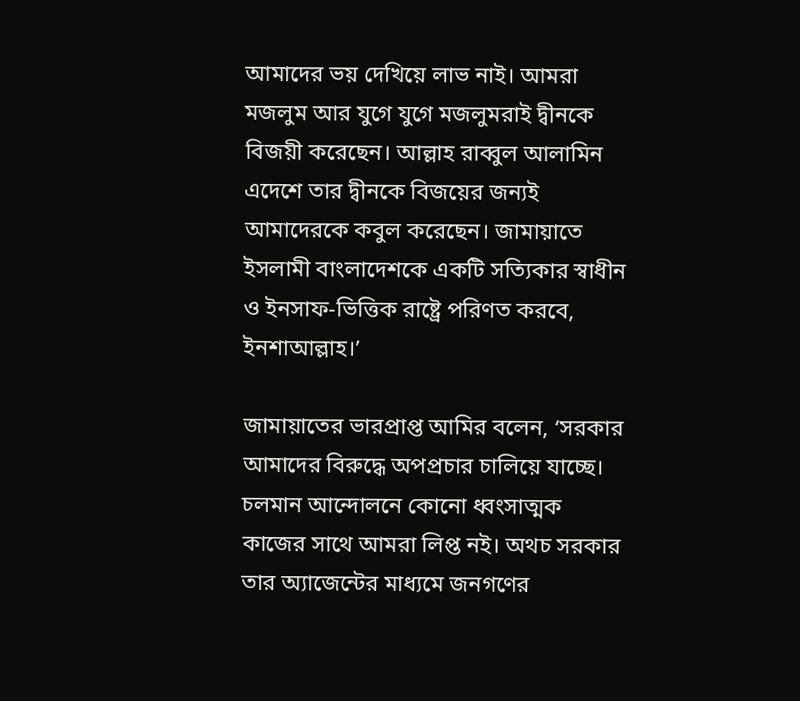আমাদের ভয় দেখিয়ে লাভ নাই। আমরা মজলুম আর যুগে যুগে মজলুমরাই দ্বীনকে বিজয়ী করেছেন। আল্লাহ রাব্বুল আলামিন এদেশে তার দ্বীনকে বিজয়ের জন্যই আমাদেরকে কবুল করেছেন। জামায়াতে ইসলামী বাংলাদেশকে একটি সত্যিকার স্বাধীন ও ইনসাফ-ভিত্তিক রাষ্ট্রে পরিণত করবে, ইনশাআল্লাহ।’

জামায়াতের ভারপ্রাপ্ত আমির বলেন, ‘সরকার আমাদের বিরুদ্ধে অপপ্রচার চালিয়ে যাচ্ছে। চলমান আন্দোলনে কোনো ধ্বংসাত্মক কাজের সাথে আমরা লিপ্ত নই। অথচ সরকার তার অ্যাজেন্টের মাধ্যমে জনগণের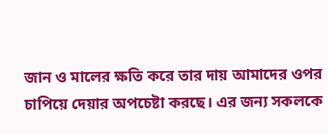জান ও মালের ক্ষতি করে তার দায় আমাদের ওপর চাপিয়ে দেয়ার অপচেষ্টা করছে। এর জন্য সকলকে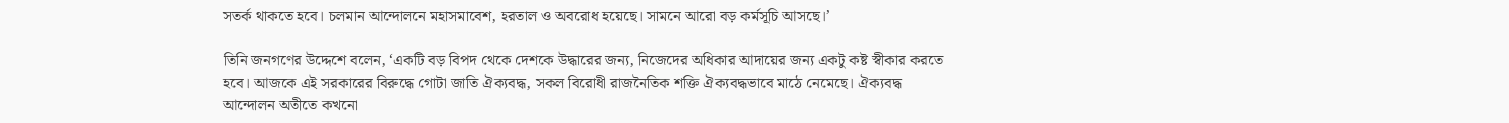সতর্ক থাকতে হবে। চলমান আন্দোলনে মহাসমাবেশ, হরতাল ও অবরোধ হয়েছে। সামনে আরো বড় কর্মসূচি আসছে।’

তিনি জনগণের উদ্দেশে বলেন, ‘একটি বড় বিপদ থেকে দেশকে উদ্ধারের জন্য, নিজেদের অধিকার আদায়ের জন্য একটু কষ্ট স্বীকার করতে হবে। আজকে এই সরকারের বিরুদ্ধে গোটা জাতি ঐক্যবদ্ধ, সকল বিরোধী রাজনৈতিক শক্তি ঐক্যবদ্ধভাবে মাঠে নেমেছে। ঐক্যবদ্ধ আন্দোলন অতীতে কখনো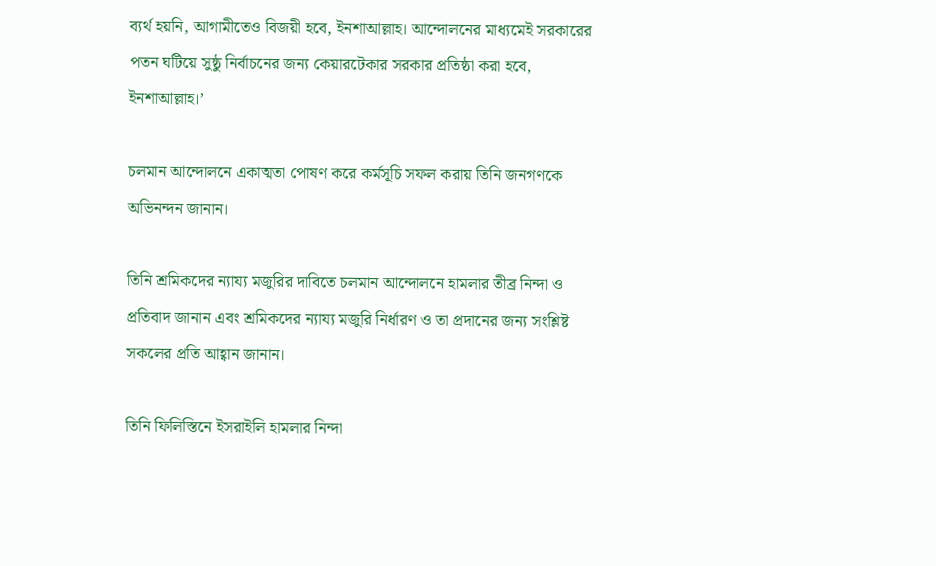ব্যর্থ হয়নি, আগামীতেও বিজয়ী হবে, ইনশাআল্লাহ। আন্দোলনের মাধ্যমেই সরকারের পতন ঘটিয়ে সুষ্ঠু নির্বাচনের জন্য কেয়ারটেকার সরকার প্রতিষ্ঠা করা হবে, ইনশাআল্লাহ।’

চলমান আন্দোলনে একাত্মতা পোষণ করে কর্মসূচি সফল করায় তিনি জনগণকে অভিনন্দন জানান।

তিনি শ্রমিকদের ন্যায্য মজুরির দাবিতে চলমান আন্দোলনে হামলার তীব্র নিন্দা ও প্রতিবাদ জানান এবং শ্রমিকদের ন্যায্য মজুরি নির্ধারণ ও তা প্রদানের জন্য সংশ্লিষ্ট সকলের প্রতি আহ্বান জানান।

তিনি ফিলিস্তিনে ইসরাইলি হামলার নিন্দা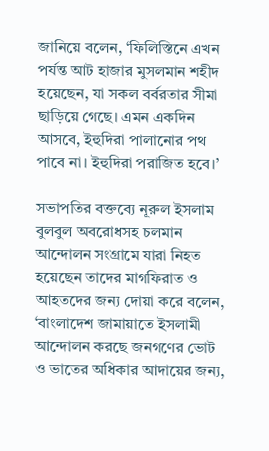জানিয়ে বলেন, ‘ফিলিস্তিনে এখন পর্যন্ত আট হাজার মুসলমান শহীদ হয়েছেন, যা সকল বর্বরতার সীমা ছাড়িয়ে গেছে। এমন একদিন আসবে, ইহুদিরা পালানোর পথ পাবে না। ইহুদিরা পরাজিত হবে।’

সভাপতির বক্তব্যে নূরুল ইসলাম বুলবুল অবরোধসহ চলমান আন্দোলন সংগ্রামে যারা নিহত হয়েছেন তাদের মাগফিরাত ও আহতদের জন্য দোয়া করে বলেন, ‘বাংলাদেশ জামায়াতে ইসলামী আন্দোলন করছে জনগণের ভোট ও ভাতের অধিকার আদায়ের জন্য,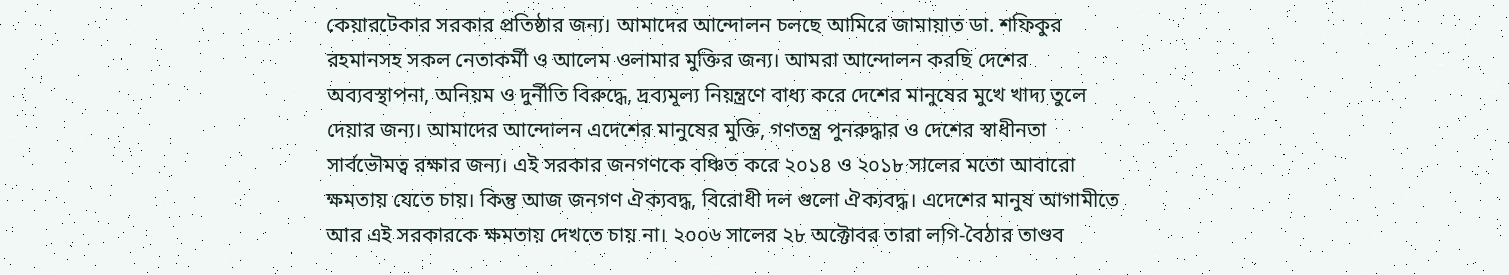কেয়ারটেকার সরকার প্রতিষ্ঠার জন্য। আমাদের আন্দোলন চলছে আমিরে জামায়াত ডা. শফিকুর রহমানসহ সকল নেতাকর্মী ও আলেম ওলামার মুক্তির জন্য। আমরা আন্দোলন করছি দেশের অব্যবস্থাপনা, অনিয়ম ও দুর্নীতি বিরুদ্ধে, দ্রব্যমূল্য নিয়ন্ত্রণে বাধ্য করে দেশের মানুষের মুখে খাদ্য তুলে দেয়ার জন্য। আমাদের আন্দোলন এদেশের মানুষের মুক্তি, গণতন্ত্র পুনরুদ্ধার ও দেশের স্বাধীনতা সার্বভৌমত্ব রক্ষার জন্য। এই সরকার জনগণকে বঞ্চিত করে ২০১৪ ও ২০১৮ সালের মতো আবারো ক্ষমতায় যেতে চায়। কিন্তু আজ জনগণ ঐক্যবদ্ধ, বিরোধী দল গুলো ঐক্যবদ্ধ। এদেশের মানুষ আগামীতে আর এই সরকারকে ক্ষমতায় দেখতে চায় না। ২০০৬ সালের ২৮ অক্টোবর তারা লগি-বৈঠার তাণ্ডব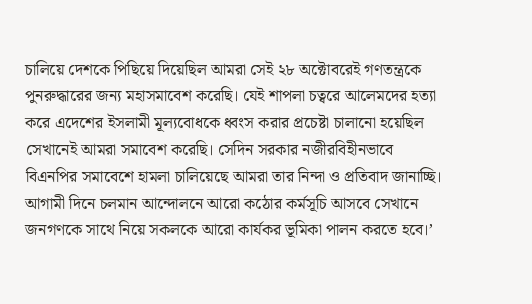চালিয়ে দেশকে পিছিয়ে দিয়েছিল আমরা সেই ২৮ অক্টোবরেই গণতন্ত্রকে পুনরুদ্ধারের জন্য মহাসমাবেশ করেছি। যেই শাপলা চত্বরে আলেমদের হত্যা করে এদেশের ইসলামী মূল্যবোধকে ধ্বংস করার প্রচেষ্টা চালানো হয়েছিল সেখানেই আমরা সমাবেশ করেছি। সেদিন সরকার নজীরবিহীনভাবে বিএনপির সমাবেশে হামলা চালিয়েছে আমরা তার নিন্দা ও প্রতিবাদ জানাচ্ছি। আগামী দিনে চলমান আন্দোলনে আরো কঠোর কর্মসূচি আসবে সেখানে জনগণকে সাথে নিয়ে সকলকে আরো কার্যকর ভূমিকা পালন করতে হবে।’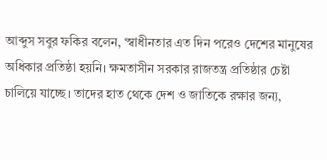আব্দুস সবুর ফকির বলেন, ‘স্বাধীনতার এত দিন পরেও দেশের মানুষের অধিকার প্রতিষ্ঠা হয়নি। ক্ষমতাসীন সরকার রাজতন্ত্র প্রতিষ্ঠার চেষ্টা চালিয়ে যাচ্ছে। তাদের হাত থেকে দেশ ও জাতিকে রক্ষার জন্য,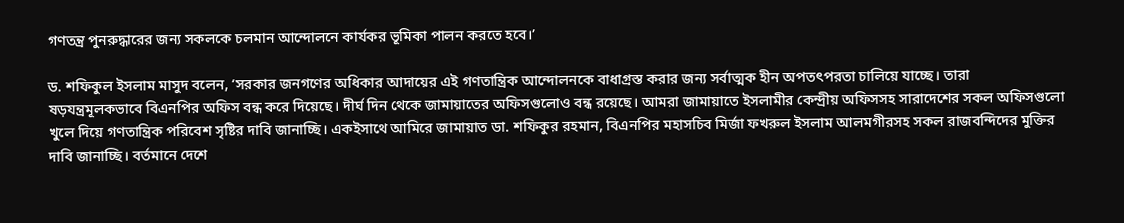গণতন্ত্র পুনরুদ্ধারের জন্য সকলকে চলমান আন্দোলনে কার্যকর ভূমিকা পালন করতে হবে।’

ড. শফিকুল ইসলাম মাসুদ বলেন, ‘সরকার জনগণের অধিকার আদায়ের এই গণতান্ত্রিক আন্দোলনকে বাধাগ্রস্ত করার জন্য সর্বাত্মক হীন অপতৎপরতা চালিয়ে যাচ্ছে। তারা ষড়যন্ত্রমূলকভাবে বিএনপির অফিস বন্ধ করে দিয়েছে। দীর্ঘ দিন থেকে জামায়াতের অফিসগুলোও বন্ধ রয়েছে। আমরা জামায়াতে ইসলামীর কেন্দ্রীয় অফিসসহ সারাদেশের সকল অফিসগুলো খুলে দিয়ে গণতান্ত্রিক পরিবেশ সৃষ্টির দাবি জানাচ্ছি। একইসাথে আমিরে জামায়াত ডা. শফিকুর রহমান, বিএনপির মহাসচিব মির্জা ফখরুল ইসলাম আলমগীরসহ সকল রাজবন্দিদের মুক্তির দাবি জানাচ্ছি। বর্তমানে দেশে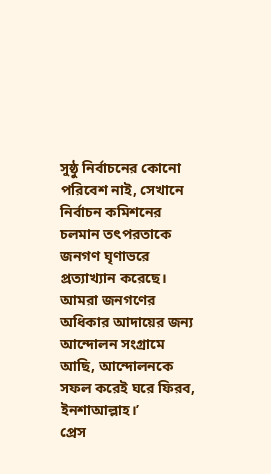সুষ্ঠু নির্বাচনের কোনো পরিবেশ নাই, সেখানে নির্বাচন কমিশনের চলমান তৎপরতাকে জনগণ ঘৃণাভরে প্রত্যাখ্যান করেছে। আমরা জনগণের অধিকার আদায়ের জন্য আন্দোলন সংগ্রামে আছি, আন্দোলনকে সফল করেই ঘরে ফিরব, ইনশাআল্লাহ।’
প্রেস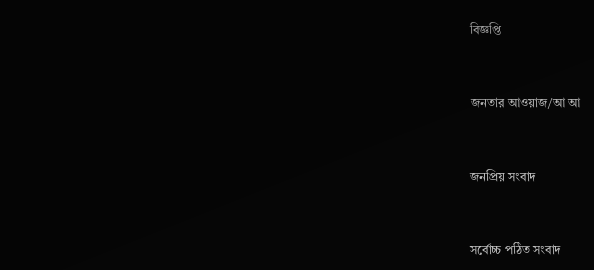বিজ্ঞপ্তি



জনতার আওয়াজ/আ আ



জনপ্রিয় সংবাদ



সর্বোচ্চ পঠিত সংবাদ